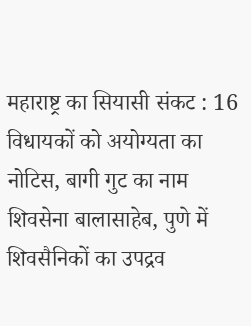महाराष्ट्र का सियासी संकट : 16 विधायकों को अयोग्यता का नोटिस, बागी गुट का नाम शिवसेना बालासाहेब, पुणे में शिवसैनिकों का उपद्रव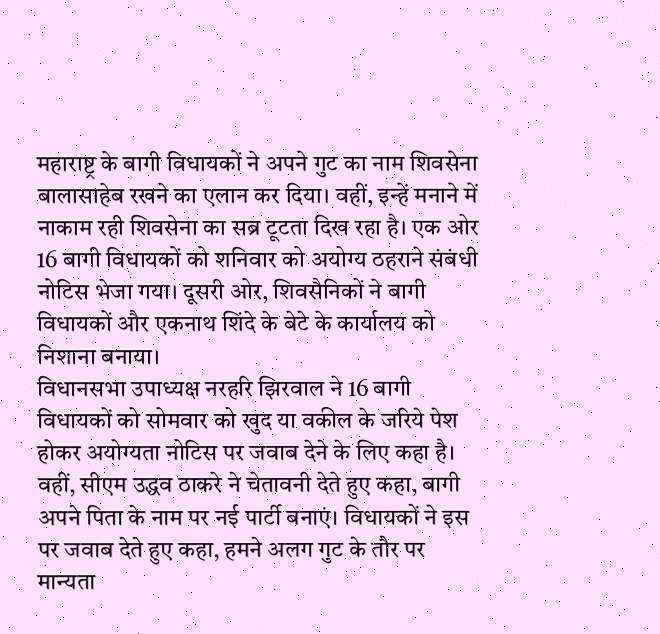महाराष्ट्र के बागी विधायकों ने अपने गुट का नाम शिवसेना बालासाहेब रखने का एलान कर दिया। वहीं, इन्हें मनाने में नाकाम रही शिवसेना का सब्र टूटता दिख रहा है। एक ओर 16 बागी विधायकों को शनिवार को अयोग्य ठहराने संबंधी नोटिस भेजा गया। दूसरी ओर, शिवसैनिकों ने बागी विधायकों और एकनाथ शिंदे के बेटे के कार्यालय को निशाना बनाया।
विधानसभा उपाध्यक्ष नरहरि झिरवाल ने 16 बागी विधायकों को सोमवार को खुद या वकील के जरिये पेश होकर अयोग्यता नोटिस पर जवाब देने के लिए कहा है। वहीं, सीएम उद्धव ठाकरे ने चेतावनी देते हुए कहा, बागी अपने पिता के नाम पर नई पार्टी बनाएं। विधायकों ने इस पर जवाब देते हुए कहा, हमने अलग गुट के तौर पर मान्यता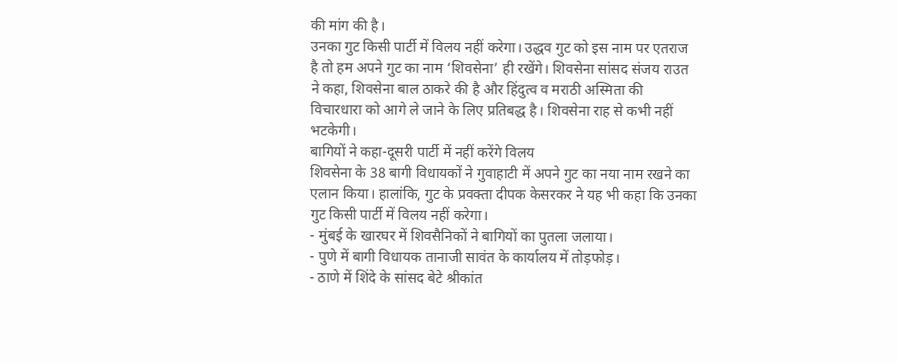की मांग की है।
उनका गुट किसी पार्टी में विलय नहीं करेगा। उद्धव गुट को इस नाम पर एतराज है तो हम अपने गुट का नाम ‘शिवसेना’ ही रखेंगे। शिवसेना सांसद संजय राउत ने कहा, शिवसेना बाल ठाकरे की है और हिंदुत्व व मराठी अस्मिता की विचारधारा को आगे ले जाने के लिए प्रतिबद्ध है। शिवसेना राह से कभी नहीं भटकेगी।
बागियों ने कहा-दूसरी पार्टी में नहीं करेंगे विलय
शिवसेना के 38 बागी विधायकों ने गुवाहाटी में अपने गुट का नया नाम रखने का एलान किया। हालांकि, गुट के प्रवक्ता दीपक केसरकर ने यह भी कहा कि उनका गुट किसी पार्टी में विलय नहीं करेगा।
- मुंबई के खारघर में शिवसैनिकों ने बागियों का पुतला जलाया।
- पुणे में बागी विधायक तानाजी सावंत के कार्यालय में तोड़फोड़।
- ठाणे में शिंदे के सांसद बेटे श्रीकांत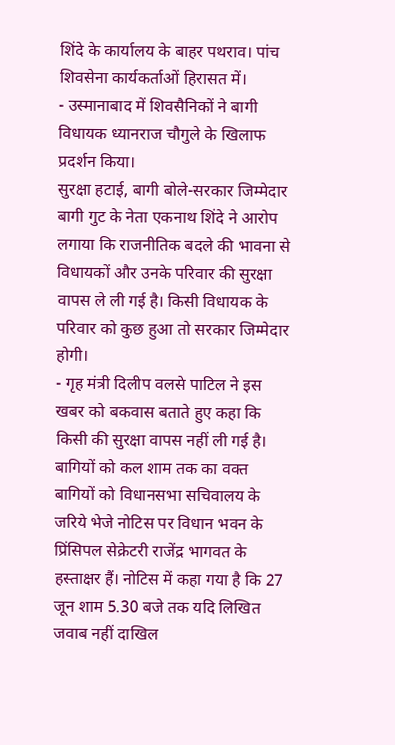शिंदे के कार्यालय के बाहर पथराव। पांच शिवसेना कार्यकर्ताओं हिरासत में।
- उस्मानाबाद में शिवसैनिकों ने बागी विधायक ध्यानराज चौगुले के खिलाफ प्रदर्शन किया।
सुरक्षा हटाई, बागी बोले-सरकार जिम्मेदार
बागी गुट के नेता एकनाथ शिंदे ने आरोप लगाया कि राजनीतिक बदले की भावना से विधायकों और उनके परिवार की सुरक्षा वापस ले ली गई है। किसी विधायक के परिवार को कुछ हुआ तो सरकार जिम्मेदार होगी।
- गृह मंत्री दिलीप वलसे पाटिल ने इस खबर को बकवास बताते हुए कहा कि किसी की सुरक्षा वापस नहीं ली गई है।
बागियों को कल शाम तक का वक्त
बागियों को विधानसभा सचिवालय के जरिये भेजे नोटिस पर विधान भवन के प्रिंसिपल सेक्रेटरी राजेंद्र भागवत के हस्ताक्षर हैं। नोटिस में कहा गया है कि 27 जून शाम 5.30 बजे तक यदि लिखित जवाब नहीं दाखिल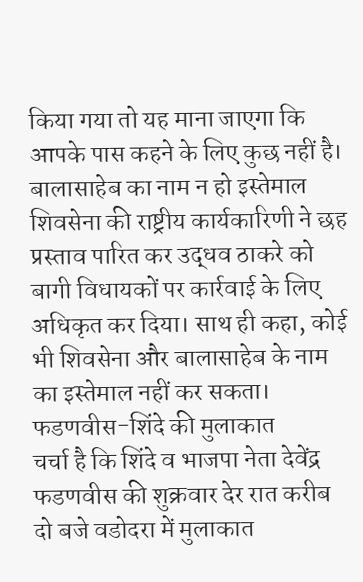किया गया तो यह माना जाएगा कि आपके पास कहने के लिए कुछ नहीं है।
बालासाहेब का नाम न हो इस्तेमाल
शिवसेना की राष्ट्रीय कार्यकारिणी ने छह प्रस्ताव पारित कर उद्धव ठाकरे को बागी विधायकों पर कार्रवाई के लिए अधिकृत कर दिया। साथ ही कहा, कोई भी शिवसेना और बालासाहेब के नाम का इस्तेमाल नहीं कर सकता।
फडणवीस-शिंदे की मुलाकात
चर्चा है कि शिंदे व भाजपा नेता देवेंद्र फडणवीस की शुक्रवार देर रात करीब दो बजे वडोदरा में मुलाकात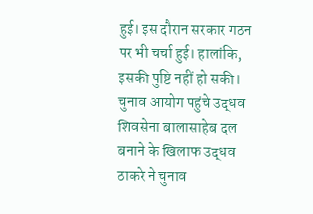हुई। इस दौरान सरकार गठन पर भी चर्चा हुई। हालांकि, इसकी पुष्टि नहीं हो सकी।
चुनाव आयोग पहुंचे उद्धव
शिवसेना बालासाहेब दल बनाने के खिलाफ उद्धव ठाकरे ने चुनाव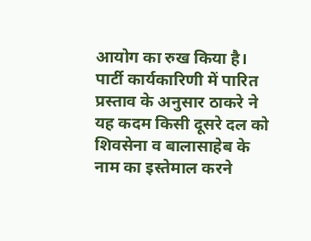आयोग का रुख किया है। पार्टी कार्यकारिणी में पारित प्रस्ताव के अनुसार ठाकरे ने यह कदम किसी दूसरे दल को शिवसेना व बालासाहेब के नाम का इस्तेमाल करने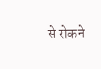से रोकने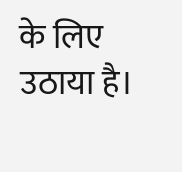के लिए उठाया है।